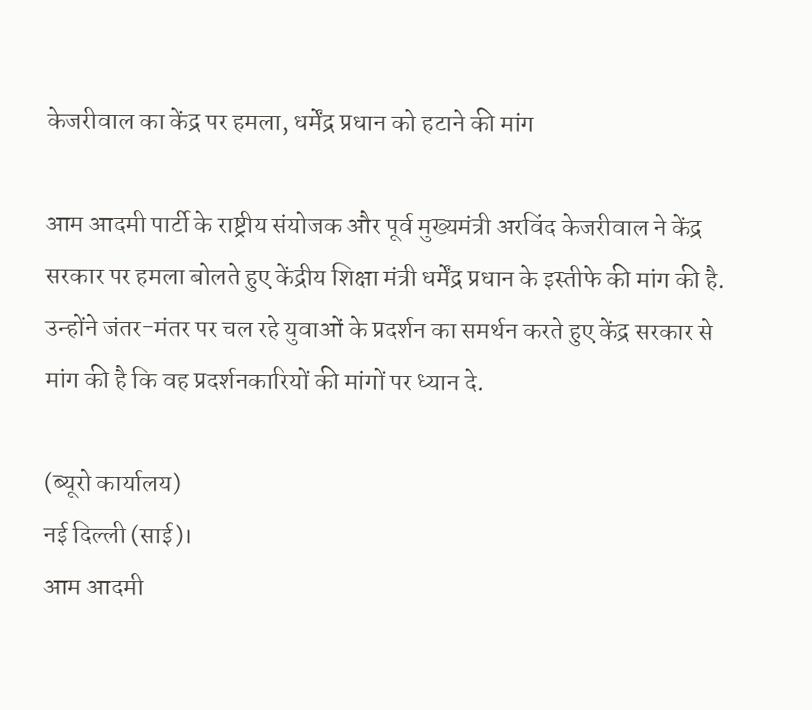केजरीवाल का केंद्र पर हमला, धर्मेंद्र प्रधान को हटाने की मांग

आम आदमी पार्टी के राष्ट्रीय संयोजक और पूर्व मुख्यमंत्री अरविंद केजरीवाल ने केंद्र सरकार पर हमला बोलते हुए केंद्रीय शिक्षा मंत्री धर्मेंद्र प्रधान के इस्तीफे की मांग की है. उन्होंने जंतर-मंतर पर चल रहे युवाओं के प्रदर्शन का समर्थन करते हुए केंद्र सरकार से मांग की है कि वह प्रदर्शनकारियों की मांगों पर ध्यान दे.

(ब्यूरो कार्यालय)
नई दिल्ली (साई)।
आम आदमी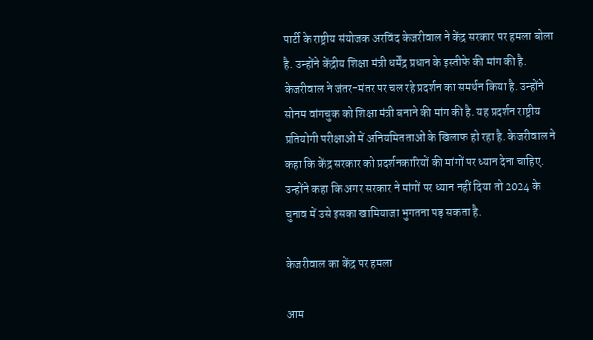पार्टी के राष्ट्रीय संयोजक अरविंद केजरीवाल ने केंद्र सरकार पर हमला बोला है. उन्होंने केंद्रीय शिक्षा मंत्री धर्मेंद्र प्रधान के इस्तीफे की मांग की है. केजरीवाल ने जंतर-मंतर पर चल रहे प्रदर्शन का समर्थन किया है. उन्होंने सोनम वांगचुक को शिक्षा मंत्री बनाने की मांग की है. यह प्रदर्शन राष्ट्रीय प्रतियोगी परीक्षाओं में अनियमितताओं के खिलाफ हो रहा है. केजरीवाल ने कहा कि केंद्र सरकार को प्रदर्शनकारियों की मांगों पर ध्यान देना चाहिए. उन्होंने कहा कि अगर सरकार ने मांगों पर ध्यान नहीं दिया तो 2024 के चुनाव में उसे इसका खामियाजा भुगतना पड़ सकता है.

केजरीवाल का केंद्र पर हमला

आम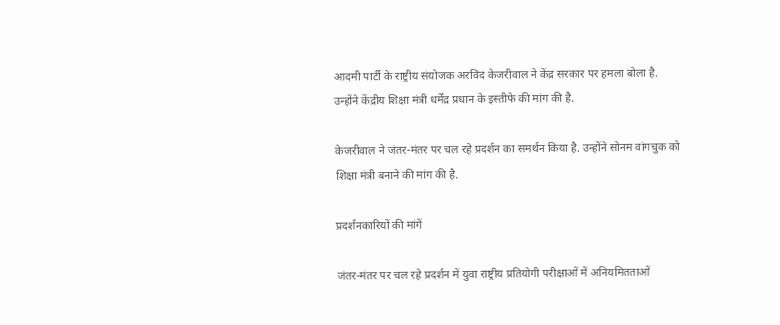आदमी पार्टी के राष्ट्रीय संयोजक अरविंद केजरीवाल ने केंद्र सरकार पर हमला बोला है. उन्होंने केंद्रीय शिक्षा मंत्री धर्मेंद्र प्रधान के इस्तीफे की मांग की है.

केजरीवाल ने जंतर-मंतर पर चल रहे प्रदर्शन का समर्थन किया है. उन्होंने सोनम वांगचुक को शिक्षा मंत्री बनाने की मांग की है.

प्रदर्शनकारियों की मांगें

जंतर-मंतर पर चल रहे प्रदर्शन में युवा राष्ट्रीय प्रतियोगी परीक्षाओं में अनियमितताओं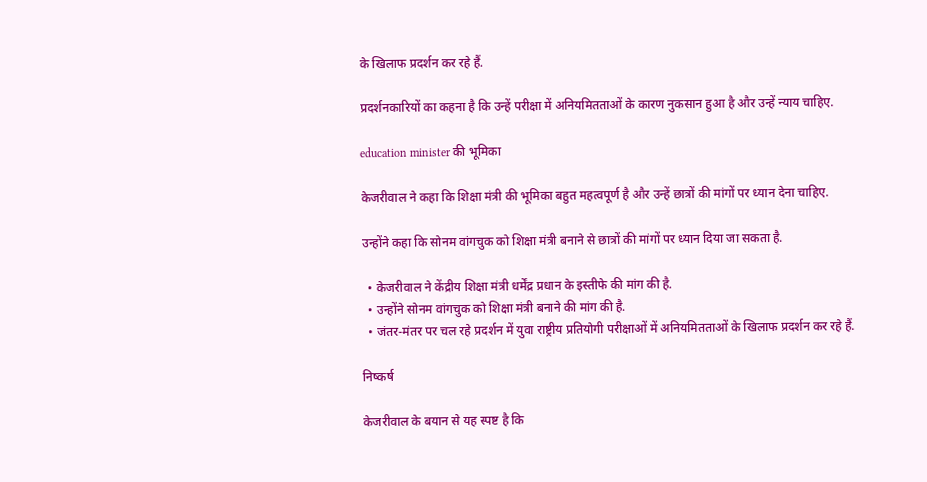के खिलाफ प्रदर्शन कर रहे हैं.

प्रदर्शनकारियों का कहना है कि उन्हें परीक्षा में अनियमितताओं के कारण नुकसान हुआ है और उन्हें न्याय चाहिए.

education minister की भूमिका

केजरीवाल ने कहा कि शिक्षा मंत्री की भूमिका बहुत महत्वपूर्ण है और उन्हें छात्रों की मांगों पर ध्यान देना चाहिए.

उन्होंने कहा कि सोनम वांगचुक को शिक्षा मंत्री बनाने से छात्रों की मांगों पर ध्यान दिया जा सकता है.

  • केजरीवाल ने केंद्रीय शिक्षा मंत्री धर्मेंद्र प्रधान के इस्तीफे की मांग की है.
  • उन्होंने सोनम वांगचुक को शिक्षा मंत्री बनाने की मांग की है.
  • जंतर-मंतर पर चल रहे प्रदर्शन में युवा राष्ट्रीय प्रतियोगी परीक्षाओं में अनियमितताओं के खिलाफ प्रदर्शन कर रहे हैं.

निष्कर्ष

केजरीवाल के बयान से यह स्पष्ट है कि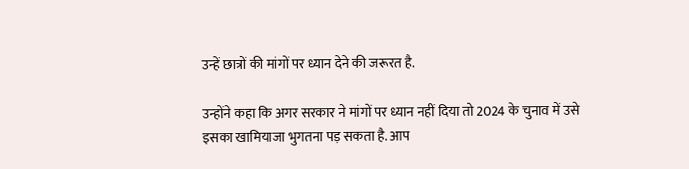उन्हें छात्रों की मांगों पर ध्यान देने की जरूरत है.

उन्होंने कहा कि अगर सरकार ने मांगों पर ध्यान नहीं दिया तो 2024 के चुनाव में उसे इसका खामियाजा भुगतना पड़ सकता है. आप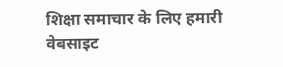शिक्षा समाचार के लिए हमारी वेबसाइट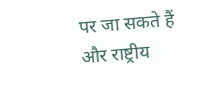पर जा सकते हैं और राष्ट्रीय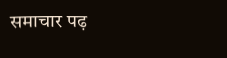समाचार पढ़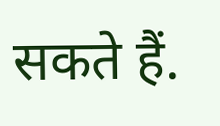सकते हैं.